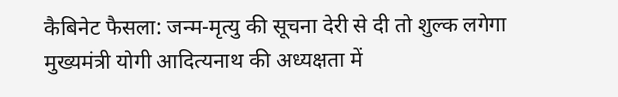कैबिनेट फैसला: जन्म-मृत्यु की सूचना देरी से दी तो शुल्क लगेगा
मुख्यमंत्री योगी आदित्यनाथ की अध्यक्षता में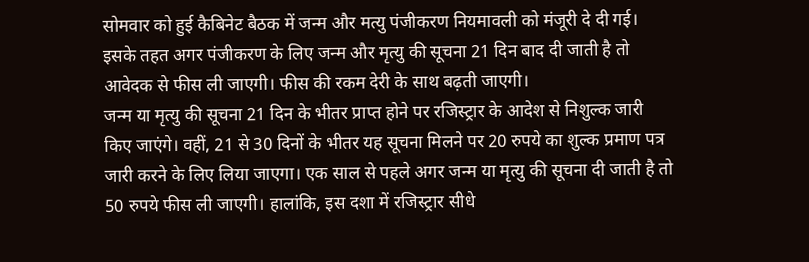सोमवार को हुई कैबिनेट बैठक में जन्म और मत्यु पंजीकरण नियमावली को मंजूरी दे दी गई। इसके तहत अगर पंजीकरण के लिए जन्म और मृत्यु की सूचना 21 दिन बाद दी जाती है तो आवेदक से फीस ली जाएगी। फीस की रकम देरी के साथ बढ़ती जाएगी।
जन्म या मृत्यु की सूचना 21 दिन के भीतर प्राप्त होने पर रजिस्ट्रार के आदेश से निशुल्क जारी किए जाएंगे। वहीं, 21 से 30 दिनों के भीतर यह सूचना मिलने पर 20 रुपये का शुल्क प्रमाण पत्र जारी करने के लिए लिया जाएगा। एक साल से पहले अगर जन्म या मृत्यु की सूचना दी जाती है तो 50 रुपये फीस ली जाएगी। हालांकि, इस दशा में रजिस्ट्रार सीधे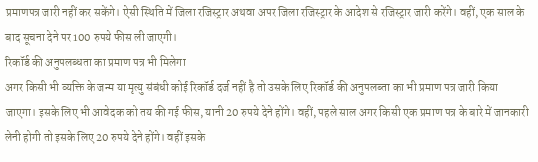प्रमाणपत्र जारी नहीं कर सकेंगे। ऐसी स्थिति में जिला रजिस्ट्रार अथवा अपर जिला रजिस्ट्रार के आदेश से रजिस्ट्रार जारी करेंगे। वहीं, एक साल के बाद सूचना देने पर 100 रुपये फीस ली जाएगी।
रिकॉर्ड की अनुपलब्धता का प्रमाण पत्र भी मिलेगा
अगर किसी भी व्यक्ति के जन्म या मृत्यु संबंधी कोई रिकॉर्ड दर्ज नहीं है तो उसके लिए रिकॉर्ड की अनुपलब्ता का भी प्रमाण पत्र जारी किया जाएगा। इसके लिए भी आवेदक को तय की गई फीस, यानी 20 रुपये देने होंगे। वहीं, पहले साल अगर किसी एक प्रमाण पत्र के बारे में जानकारी लेनी होगी तो इसके लिए 20 रुपये देने होंगे। वहीं इसके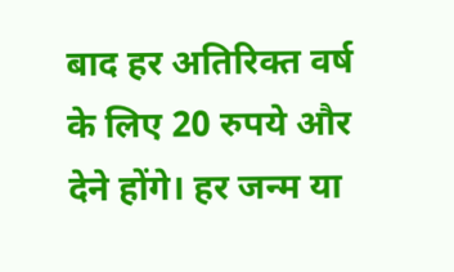बाद हर अतिरिक्त वर्ष के लिए 20 रुपये और देने होंगे। हर जन्म या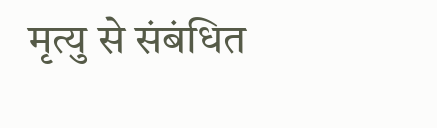मृत्यु से संबंधित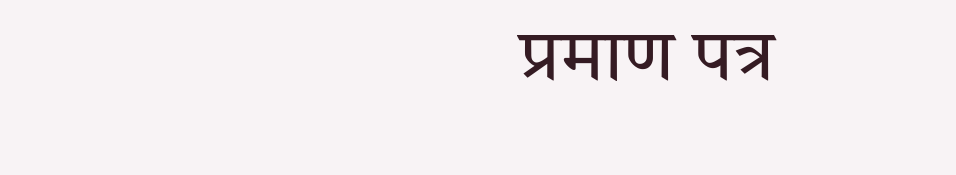प्रमाण पत्र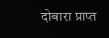दोबारा प्राप्त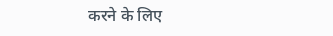करने के लिए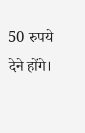50 रुपये देने होंगे।